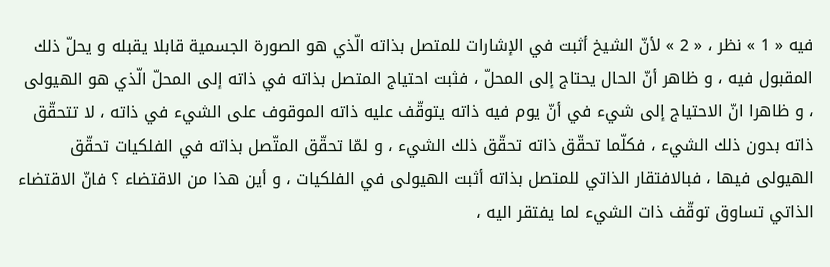فيه « 1 » نظر ، « 2 » لأنّ الشيخ أثبت في الإشارات للمتصل بذاته الّذي هو الصورة الجسمية قابلا يقبله و يحلّ ذلك المقبول فيه ، و ظاهر أنّ الحال يحتاج إلى المحلّ ، فثبت احتياج المتصل بذاته في ذاته إلى المحلّ الّذي هو الهيولى ، و ظاهرا انّ الاحتياج إلى شيء في أنّ يوم فيه ذاته يتوقّف عليه ذاته الموقوف على الشيء في ذاته ، لا تتحقّق ذاته بدون ذلك الشيء ، فكلّما تحقّق ذاته تحقّق ذلك الشيء ، و لمّا تحقّق المتّصل بذاته في الفلكيات تحقّق الهيولى فيها ، فبالافتقار الذاتي للمتصل بذاته أثبت الهيولى في الفلكيات ، و أين هذا من الاقتضاء ؟ فانّ الاقتضاء الذاتي تساوق توقّف ذات الشيء لما يفتقر اليه ،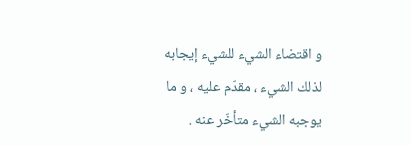و اقتضاء الشيء للشيء إيجابه لذلك الشيء ، مقدّم عليه ، و ما يوجبه الشيء متأخّر عنه .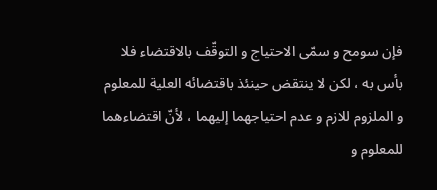فإن سومح و سمّى الاحتياج و التوقّف بالاقتضاء فلا بأس به ، لكن لا ينتقض حينئذ باقتضائه العلية للمعلوم و الملزوم للازم و عدم احتياجهما إليهما ، لأنّ اقتضاءهما للمعلوم و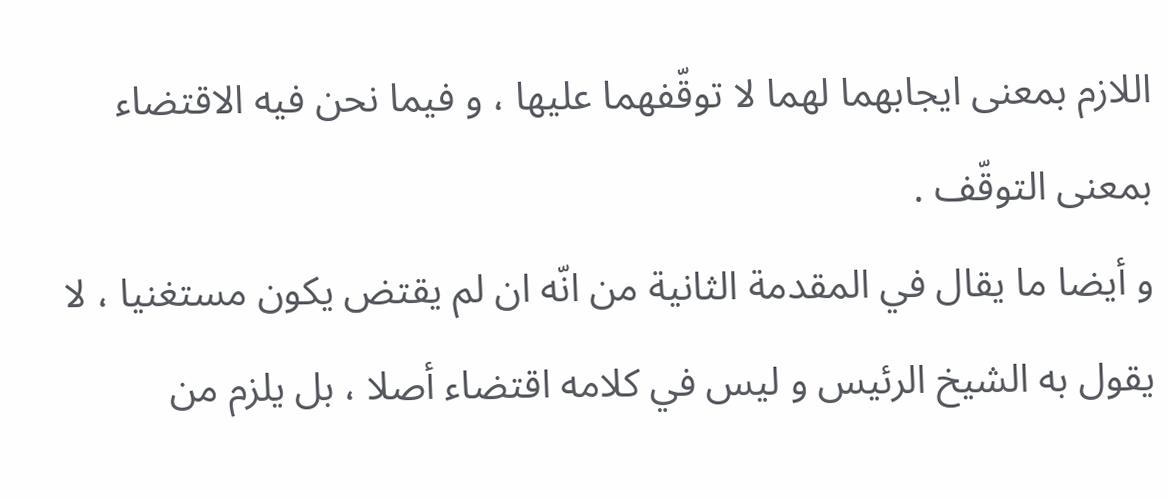اللازم بمعنى ايجابهما لهما لا توقّفهما عليها ، و فيما نحن فيه الاقتضاء بمعنى التوقّف .
و أيضا ما يقال في المقدمة الثانية من انّه ان لم يقتض يكون مستغنيا ، لا يقول به الشيخ الرئيس و ليس في كلامه اقتضاء أصلا ، بل يلزم من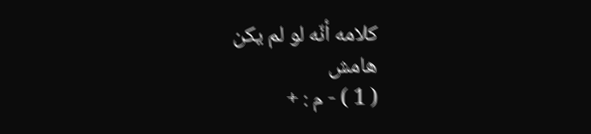كلامه أنّه لو لم يكن
هامش
( 1 ) - م : +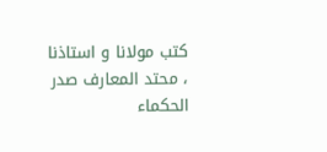كتب مولانا و استاذنا ، محتد المعارف صدر الحكماء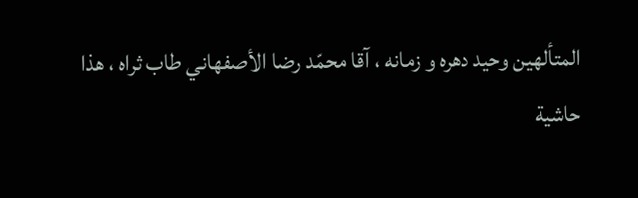المتألهين وحيد دهره و زمانه ، آقا محمّد رضا الأصفهاني طاب ثراه ، هذا حاشية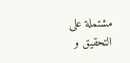مشتملة على التحقيق و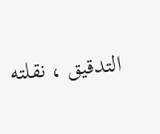التدقيق ، نقلته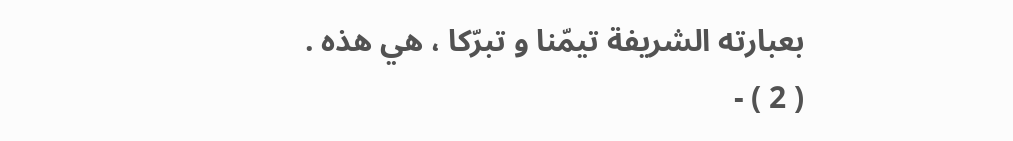بعبارته الشريفة تيمّنا و تبرّكا ، هي هذه .
( 2 ) -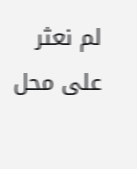لم نعثر على محل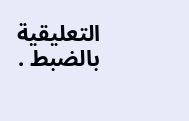التعليقية بالضبط .